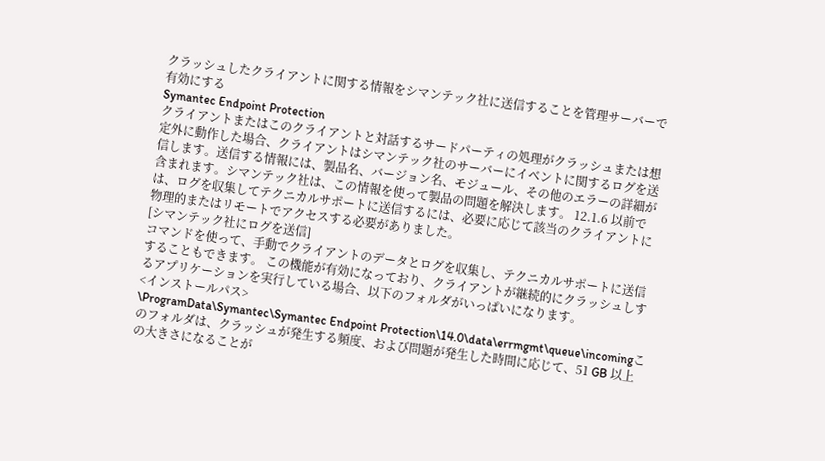クラッシュしたクライアントに関する情報をシマンテック社に送信することを管理サーバーで有効にする
Symantec Endpoint Protection
クライアントまたはこのクライアントと対話するサードパーティの処理がクラッシュまたは想定外に動作した場合、クライアントはシマンテック社のサーバーにイベントに関するログを送信します。送信する情報には、製品名、バージョン名、モジュール、その他のエラーの詳細が含まれます。シマンテック社は、この情報を使って製品の問題を解決します。 12.1.6 以前では、ログを収集してテクニカルサポートに送信するには、必要に応じて該当のクライアントに物理的またはリモートでアクセスする必要がありました。
[シマンテック社にログを送信]
コマンドを使って、手動でクライアントのデータとログを収集し、テクニカルサポートに送信することもできます。 この機能が有効になっており、クライアントが継続的にクラッシュしするアプリケーションを実行している場合、以下のフォルダがいっぱいになります。
<インストールパス>
\ProgramData\Symantec\Symantec Endpoint Protection\14.0\data\errmgmt\queue\incomingこのフォルダは、クラッシュが発生する頻度、および問題が発生した時間に応じて、51 GB 以上の大きさになることが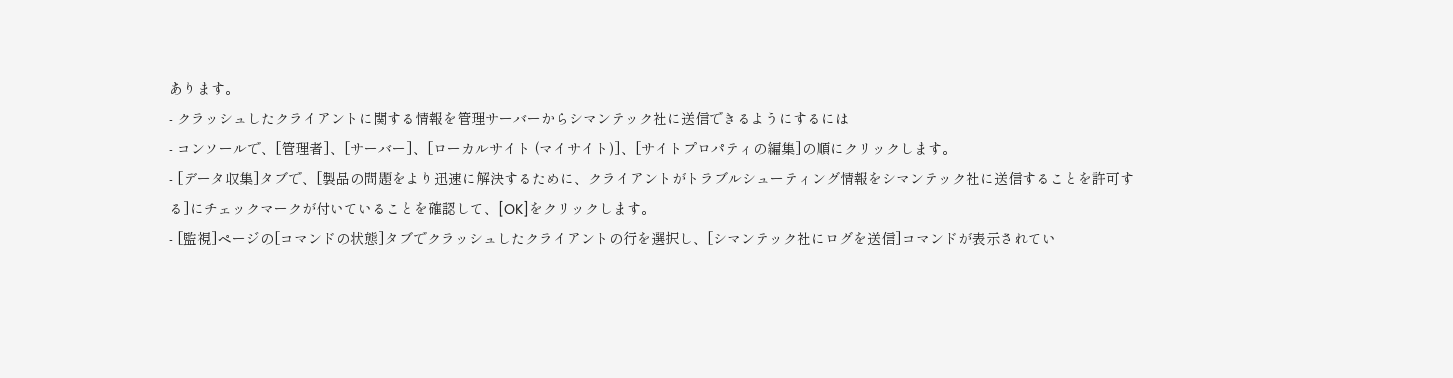あります。
- クラッシュしたクライアントに関する情報を管理サーバーからシマンテック社に送信できるようにするには
- コンソールで、[管理者]、[サーバー]、[ローカルサイト (マイサイト)]、[サイトプロパティの編集]の順にクリックします。
- [データ収集]タブで、[製品の問題をより迅速に解決するために、クライアントがトラブルシューティング情報をシマンテック社に送信することを許可する]にチェックマークが付いていることを確認して、[OK]をクリックします。
- [監視]ページの[コマンドの状態]タブでクラッシュしたクライアントの行を選択し、[シマンテック社にログを送信]コマンドが表示されてい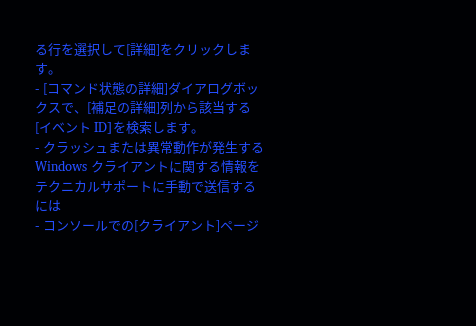る行を選択して[詳細]をクリックします。
- [コマンド状態の詳細]ダイアログボックスで、[補足の詳細]列から該当する[イベント ID]を検索します。
- クラッシュまたは異常動作が発生する Windows クライアントに関する情報をテクニカルサポートに手動で送信するには
- コンソールでの[クライアント]ページ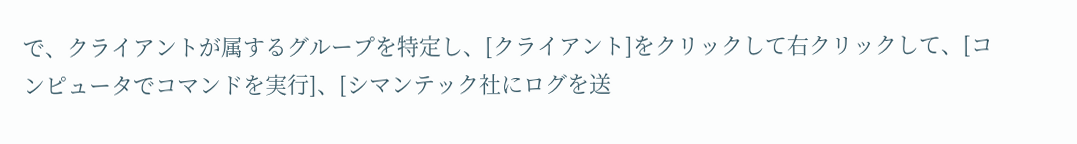で、クライアントが属するグループを特定し、[クライアント]をクリックして右クリックして、[コンピュータでコマンドを実行]、[シマンテック社にログを送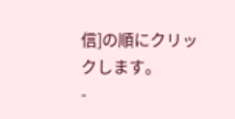信]の順にクリックします。
-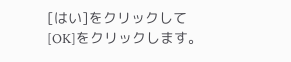[はい]をクリックして[OK]をクリックします。